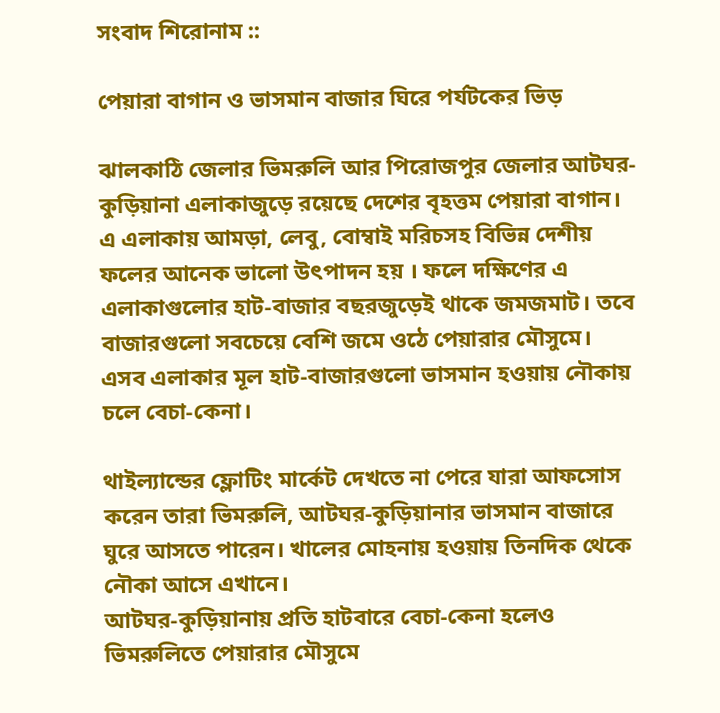সংবাদ শিরোনাম ::

পেয়ারা বাগান ও ভাসমান বাজার ঘিরে পর্যটকের ভিড়

ঝালকাঠি জেলার ভিমরুলি আর পিরোজপুর জেলার আটঘর-কুড়িয়ানা এলাকাজুড়ে রয়েছে দেশের বৃহত্তম পেয়ারা বাগান। এ এলাকায় আমড়া, লেবু, বোম্বাই মরিচসহ বিভিন্ন দেশীয় ফলের আনেক ভালো উৎপাদন হয় । ফলে দক্ষিণের এ এলাকাগুলোর হাট-বাজার বছরজুড়েই থাকে জমজমাট। তবে বাজারগুলো সবচেয়ে বেশি জমে ওঠে পেয়ারার মৌসুমে। এসব এলাকার মূল হাট-বাজারগুলো ভাসমান হওয়ায় নৌকায় চলে বেচা-কেনা।

থাইল্যান্ডের ফ্লোটিং মার্কেট দেখতে না পেরে যারা আফসোস করেন তারা ভিমরুলি, আটঘর-কুড়িয়ানার ভাসমান বাজারে ঘুরে আসতে পারেন। খালের মোহনায় হওয়ায় তিনদিক থেকে নৌকা আসে এখানে।
আটঘর-কুড়িয়ানায় প্রতি হাটবারে বেচা-কেনা হলেও ভিমরুলিতে পেয়ারার মৌসুমে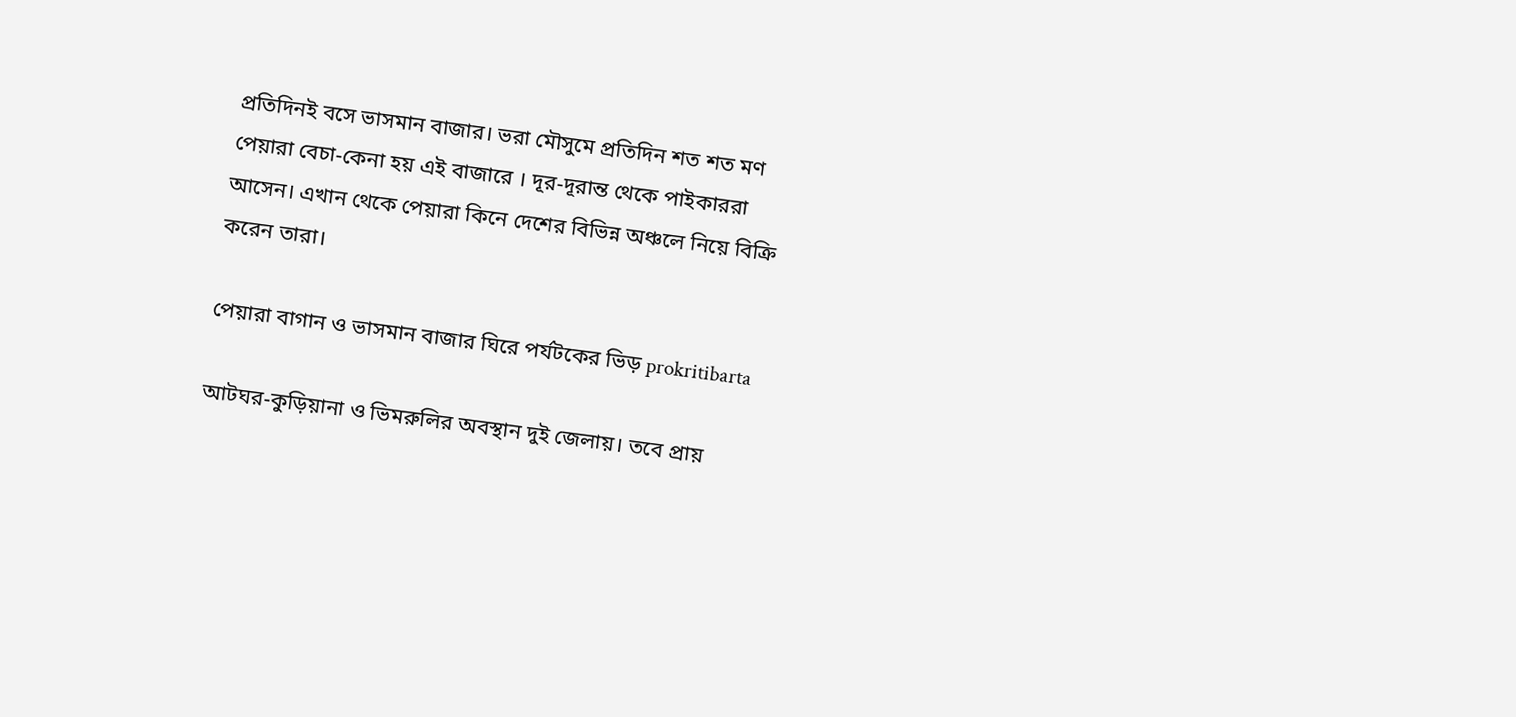প্রতিদিনই বসে ভাসমান বাজার। ভরা মৌসুমে প্রতিদিন শত শত মণ পেয়ারা বেচা-কেনা হয় এই বাজারে । দূর-দূরান্ত থেকে পাইকাররা আসেন। এখান থেকে পেয়ারা কিনে দেশের বিভিন্ন অঞ্চলে নিয়ে বিক্রি করেন তারা।

পেয়ারা বাগান ও ভাসমান বাজার ঘিরে পর্যটকের ভিড় prokritibarta

আটঘর-কুড়িয়ানা ও ভিমরুলির অবস্থান দুই জেলায়। তবে প্রায়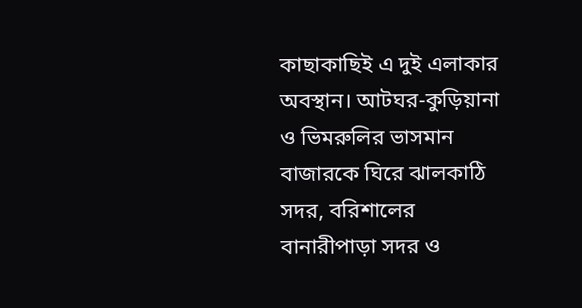কাছাকাছিই এ দুই এলাকার অবস্থান। আটঘর-কুড়িয়ানা ও ভিমরুলির ভাসমান বাজারকে ঘিরে ঝালকাঠি সদর, বরিশালের বানারীপাড়া সদর ও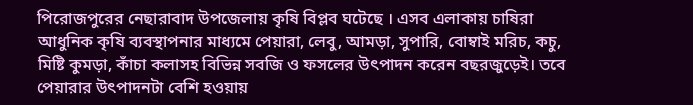পিরোজপুরের নেছারাবাদ উপজেলায় কৃষি বিপ্লব ঘটেছে । এসব এলাকায় চাষিরা আধুনিক কৃষি ব্যবস্থাপনার মাধ্যমে পেয়ারা, লেবু, আমড়া, সুপারি, বোম্বাই মরিচ, কচু, মিষ্টি কুমড়া, কাঁচা কলাসহ বিভিন্ন সবজি ও ফসলের উৎপাদন করেন বছরজুড়েই। তবে পেয়ারার উৎপাদনটা বেশি হওয়ায়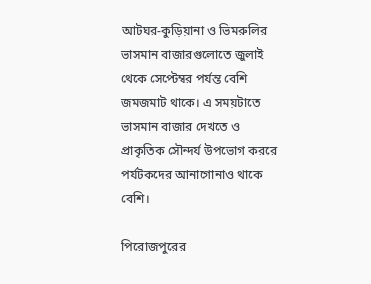আটঘর-কুড়িয়ানা ও ভিমরুলির ভাসমান বাজারগুলোতে জুলাই থেকে সেপ্টেম্বর পর্যন্ত বেশি জমজমাট থাকে। এ সময়টাতে ভাসমান বাজার দেখতে ও প্রাকৃতিক সৌন্দর্য উপভোগ কররে পর্যটকদের আনাগোনাও থাকে বেশি।

পিরোজপুরের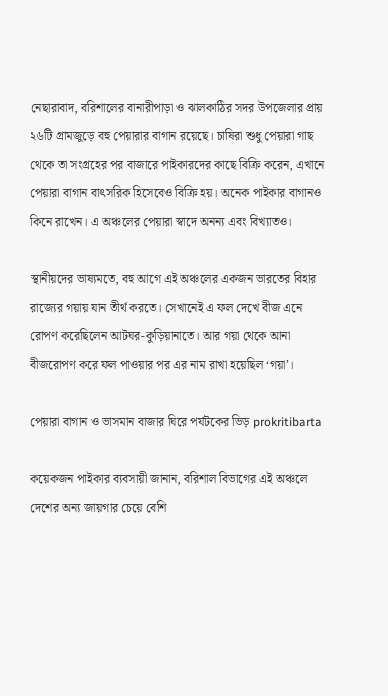নেছারাবাদ, বরিশালের বানারীপাড়া ও ঝালকাঠির সদর উপজেলার প্রায় ২৬টি গ্রামজুড়ে বহু পেয়ারার বাগান রয়েছে। চাষিরা শুধু পেয়ারা গাছ থেকে তা সংগ্রহের পর বাজারে পাইকারদের কাছে বিক্রি করেন, এখানে পেয়ারা বাগান বাৎসরিক হিসেবেও বিক্রি হয়। অনেক পাইকার বাগানও কিনে রাখেন। এ অঞ্চলের পেয়ারা স্বাদে অনন্য এবং বিখ্যাতও।

স্থানীয়দের ভাষ্যমতে, বহু আগে এই অঞ্চলের একজন ভারতের বিহার রাজ্যের গয়ায় যান তীর্থ করতে। সেখানেই এ ফল দেখে বীজ এনে রোপণ করেছিলেন আটঘর-কুড়িয়ানাতে। আর গয়া থেকে আনা বীজরোপণ করে ফল পাওয়ার পর এর নাম রাখা হয়েছিল ‘গয়া’।

পেয়ারা বাগান ও ভাসমান বাজার ঘিরে পর্যটকের ভিড় prokritibarta

কয়েকজন পাইকার ব্যবসায়ী জানান, বরিশাল বিভাগের এই অঞ্চলে দেশের অন্য জায়গার চেয়ে বেশি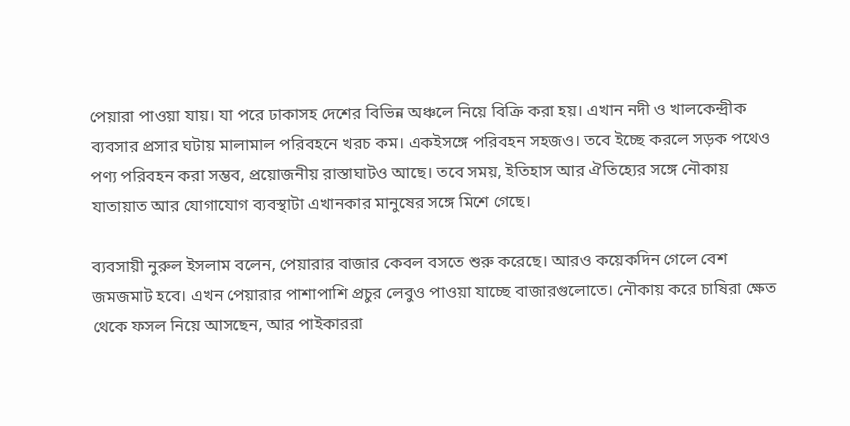পেয়ারা পাওয়া যায়। যা পরে ঢাকাসহ দেশের বিভিন্ন অঞ্চলে নিয়ে বিক্রি করা হয়। এখান নদী ও খালকেন্দ্রীক ব্যবসার প্রসার ঘটায় মালামাল পরিবহনে খরচ কম। একইসঙ্গে পরিবহন সহজও। তবে ইচ্ছে করলে সড়ক পথেও পণ্য পরিবহন করা সম্ভব, প্রয়োজনীয় রাস্তাঘাটও আছে। তবে সময়, ইতিহাস আর ঐতিহ্যের সঙ্গে নৌকায় যাতায়াত আর যোগাযোগ ব্যবস্থাটা এখানকার মানুষের সঙ্গে মিশে গেছে।

ব্যবসায়ী নুরুল ইসলাম বলেন, পেয়ারার বাজার কেবল বসতে শুরু করেছে। আরও কয়েকদিন গেলে বেশ জমজমাট হবে। এখন পেয়ারার পাশাপাশি প্রচুর লেবুও পাওয়া যাচ্ছে বাজারগুলোতে। নৌকায় করে চাষিরা ক্ষেত থেকে ফসল নিয়ে আসছেন, আর পাইকাররা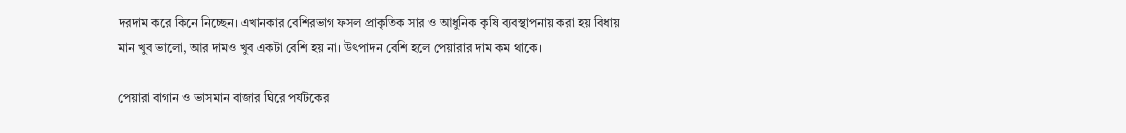দরদাম করে কিনে নিচ্ছেন। এখানকার বেশিরভাগ ফসল প্রাকৃতিক সার ও আধুনিক কৃষি ব্যবস্থাপনায় করা হয় বিধায় মান খুব ভালো, আর দামও খুব একটা বেশি হয় না। উৎপাদন বেশি হলে পেয়ারার দাম কম থাকে।

পেয়ারা বাগান ও ভাসমান বাজার ঘিরে পর্যটকের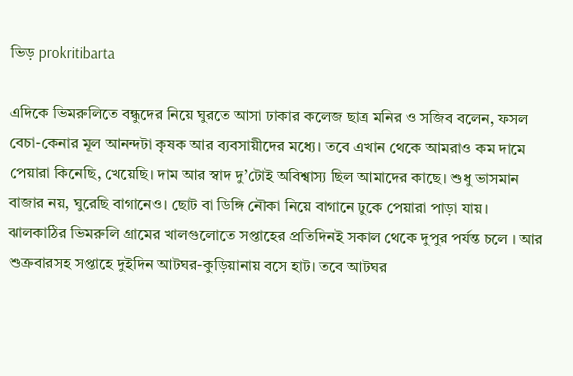ভিড় prokritibarta

এদিকে ভিমরুলিতে বন্ধুদের নিয়ে ঘুরতে আসা ঢাকার কলেজ ছাত্র মনির ও সজিব বলেন, ফসল বেচা-কেনার মূল আনন্দটা কৃষক আর ব্যবসায়ীদের মধ্যে। তবে এখান থেকে আমরাও কম দামে পেয়ারা কিনেছি, খেয়েছি। দাম আর স্বাদ দু’টোই অবিশ্বাস্য ছিল আমাদের কাছে। শুধু ভাসমান বাজার নয়, ঘুরেছি বাগানেও। ছোট বা ডিঙ্গি নৌকা নিয়ে বাগানে ঢুকে পেয়ারা পাড়া যায়।
ঝালকাঠির ভিমরুলি গ্রামের খালগুলোতে সপ্তাহের প্রতিদিনই সকাল থেকে দুপুর পর্যন্ত চলে । আর শুক্রবারসহ সপ্তাহে দুইদিন আটঘর-কুড়িয়ানায় বসে হাট। তবে আটঘর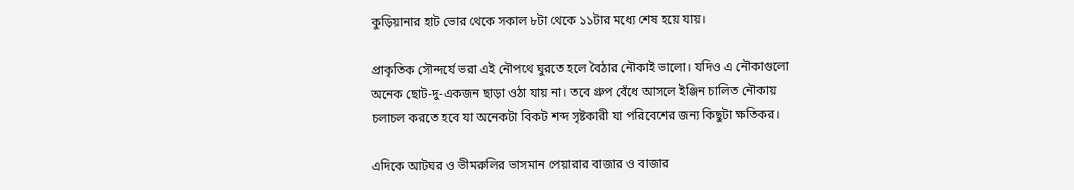কুড়িয়ানার হাট ভোর থেকে সকাল ৮টা থেকে ১১টার মধ্যে শেষ হয়ে যায়।

প্রাকৃতিক সৌন্দর্যে ভরা এই নৌপথে ঘুরতে হলে বৈঠার নৌকাই ভালো। যদিও এ নৌকাগুলো অনেক ছোট-দু-একজন ছাড়া ওঠা যায় না। তবে গ্রুপ বেঁধে আসলে ইঞ্জিন চালিত নৌকায় চলাচল করতে হবে যা অনেকটা বিকট শব্দ সৃষ্টকারী যা পরিবেশের জন্য কিছুটা ক্ষতিকর।

এদিকে আটঘর ও ভীমরুলির ভাসমান পেয়ারার বাজার ও বাজার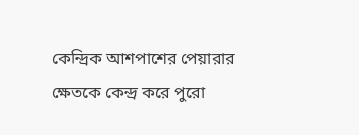কেন্দ্রিক আশপাশের পেয়ারার ক্ষেতকে কেন্দ্র করে পুরো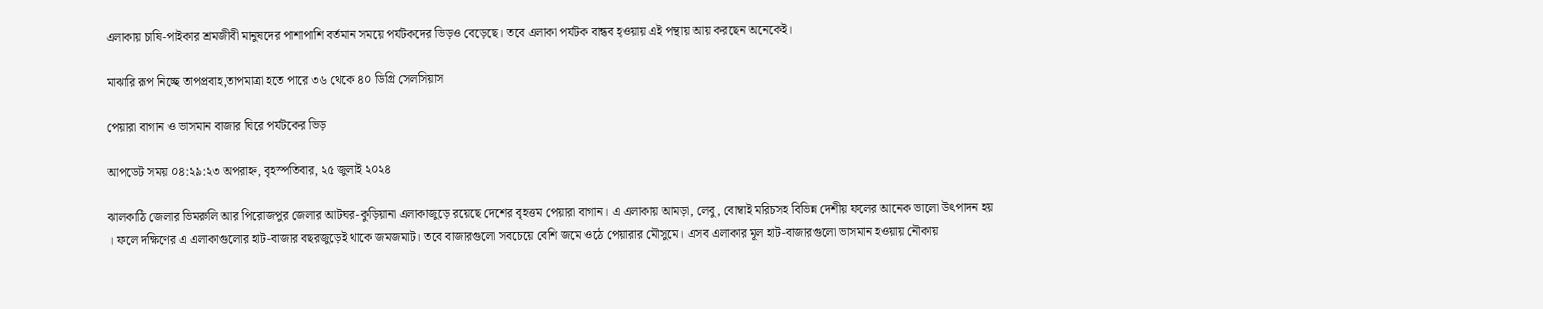এলাকায় চাষি-পাইকার শ্রমজীবী মানুষদের পাশাপাশি বর্তমান সময়ে পর্যটকদের ভিড়ও বেড়েছে। তবে এলাকা পর্যটক বান্ধব হ্ওয়ায় এই পন্থায় আয় করছেন অনেকেই।

মাঝারি রূপ নিচ্ছে তাপপ্রবাহ,তাপমাত্রা হতে পারে ৩৬ থেকে ৪০ ডিগ্রি সেলসিয়াস

পেয়ারা বাগান ও ভাসমান বাজার ঘিরে পর্যটকের ভিড়

আপডেট সময় ০৪:২৯:২৩ অপরাহ্ন, বৃহস্পতিবার, ২৫ জুলাই ২০২৪

ঝালকাঠি জেলার ভিমরুলি আর পিরোজপুর জেলার আটঘর-কুড়িয়ানা এলাকাজুড়ে রয়েছে দেশের বৃহত্তম পেয়ারা বাগান। এ এলাকায় আমড়া, লেবু, বোম্বাই মরিচসহ বিভিন্ন দেশীয় ফলের আনেক ভালো উৎপাদন হয় । ফলে দক্ষিণের এ এলাকাগুলোর হাট-বাজার বছরজুড়েই থাকে জমজমাট। তবে বাজারগুলো সবচেয়ে বেশি জমে ওঠে পেয়ারার মৌসুমে। এসব এলাকার মূল হাট-বাজারগুলো ভাসমান হওয়ায় নৌকায়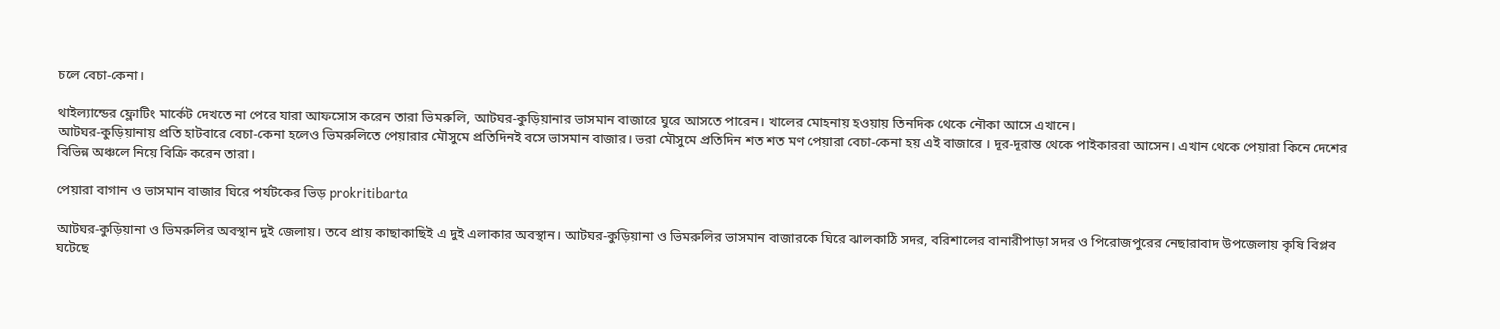চলে বেচা-কেনা।

থাইল্যান্ডের ফ্লোটিং মার্কেট দেখতে না পেরে যারা আফসোস করেন তারা ভিমরুলি, আটঘর-কুড়িয়ানার ভাসমান বাজারে ঘুরে আসতে পারেন। খালের মোহনায় হওয়ায় তিনদিক থেকে নৌকা আসে এখানে।
আটঘর-কুড়িয়ানায় প্রতি হাটবারে বেচা-কেনা হলেও ভিমরুলিতে পেয়ারার মৌসুমে প্রতিদিনই বসে ভাসমান বাজার। ভরা মৌসুমে প্রতিদিন শত শত মণ পেয়ারা বেচা-কেনা হয় এই বাজারে । দূর-দূরান্ত থেকে পাইকাররা আসেন। এখান থেকে পেয়ারা কিনে দেশের বিভিন্ন অঞ্চলে নিয়ে বিক্রি করেন তারা।

পেয়ারা বাগান ও ভাসমান বাজার ঘিরে পর্যটকের ভিড় prokritibarta

আটঘর-কুড়িয়ানা ও ভিমরুলির অবস্থান দুই জেলায়। তবে প্রায় কাছাকাছিই এ দুই এলাকার অবস্থান। আটঘর-কুড়িয়ানা ও ভিমরুলির ভাসমান বাজারকে ঘিরে ঝালকাঠি সদর, বরিশালের বানারীপাড়া সদর ও পিরোজপুরের নেছারাবাদ উপজেলায় কৃষি বিপ্লব ঘটেছে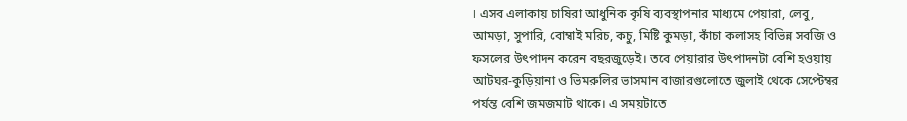। এসব এলাকায় চাষিরা আধুনিক কৃষি ব্যবস্থাপনার মাধ্যমে পেয়ারা, লেবু, আমড়া, সুপারি, বোম্বাই মরিচ, কচু, মিষ্টি কুমড়া, কাঁচা কলাসহ বিভিন্ন সবজি ও ফসলের উৎপাদন করেন বছরজুড়েই। তবে পেয়ারার উৎপাদনটা বেশি হওয়ায় আটঘর-কুড়িয়ানা ও ভিমরুলির ভাসমান বাজারগুলোতে জুলাই থেকে সেপ্টেম্বর পর্যন্ত বেশি জমজমাট থাকে। এ সময়টাতে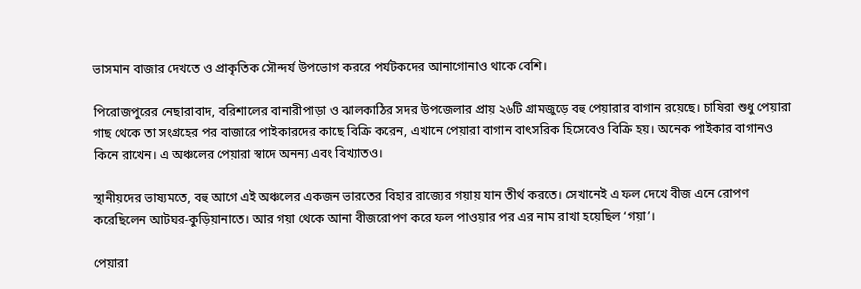ভাসমান বাজার দেখতে ও প্রাকৃতিক সৌন্দর্য উপভোগ কররে পর্যটকদের আনাগোনাও থাকে বেশি।

পিরোজপুরের নেছারাবাদ, বরিশালের বানারীপাড়া ও ঝালকাঠির সদর উপজেলার প্রায় ২৬টি গ্রামজুড়ে বহু পেয়ারার বাগান রয়েছে। চাষিরা শুধু পেয়ারা গাছ থেকে তা সংগ্রহের পর বাজারে পাইকারদের কাছে বিক্রি করেন, এখানে পেয়ারা বাগান বাৎসরিক হিসেবেও বিক্রি হয়। অনেক পাইকার বাগানও কিনে রাখেন। এ অঞ্চলের পেয়ারা স্বাদে অনন্য এবং বিখ্যাতও।

স্থানীয়দের ভাষ্যমতে, বহু আগে এই অঞ্চলের একজন ভারতের বিহার রাজ্যের গয়ায় যান তীর্থ করতে। সেখানেই এ ফল দেখে বীজ এনে রোপণ করেছিলেন আটঘর-কুড়িয়ানাতে। আর গয়া থেকে আনা বীজরোপণ করে ফল পাওয়ার পর এর নাম রাখা হয়েছিল ‘গয়া’।

পেয়ারা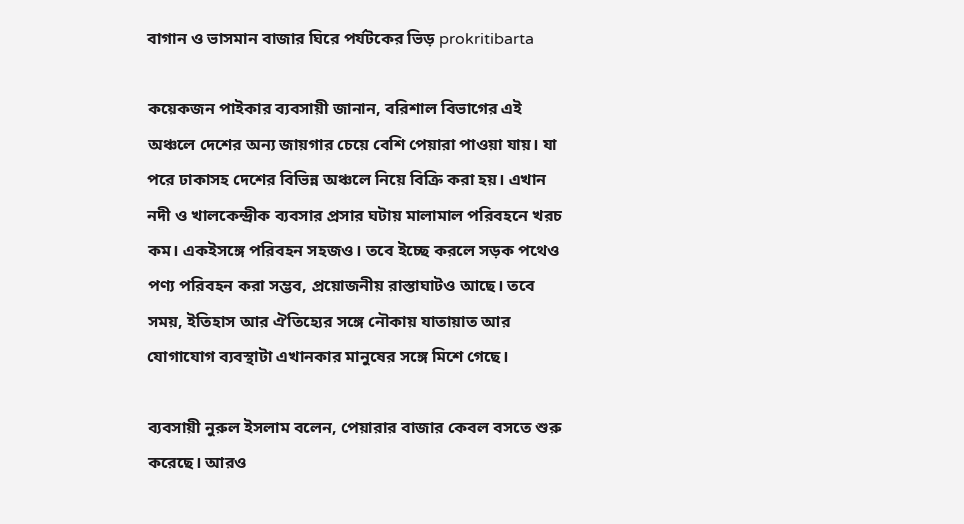বাগান ও ভাসমান বাজার ঘিরে পর্যটকের ভিড় prokritibarta

কয়েকজন পাইকার ব্যবসায়ী জানান, বরিশাল বিভাগের এই অঞ্চলে দেশের অন্য জায়গার চেয়ে বেশি পেয়ারা পাওয়া যায়। যা পরে ঢাকাসহ দেশের বিভিন্ন অঞ্চলে নিয়ে বিক্রি করা হয়। এখান নদী ও খালকেন্দ্রীক ব্যবসার প্রসার ঘটায় মালামাল পরিবহনে খরচ কম। একইসঙ্গে পরিবহন সহজও। তবে ইচ্ছে করলে সড়ক পথেও পণ্য পরিবহন করা সম্ভব, প্রয়োজনীয় রাস্তাঘাটও আছে। তবে সময়, ইতিহাস আর ঐতিহ্যের সঙ্গে নৌকায় যাতায়াত আর যোগাযোগ ব্যবস্থাটা এখানকার মানুষের সঙ্গে মিশে গেছে।

ব্যবসায়ী নুরুল ইসলাম বলেন, পেয়ারার বাজার কেবল বসতে শুরু করেছে। আরও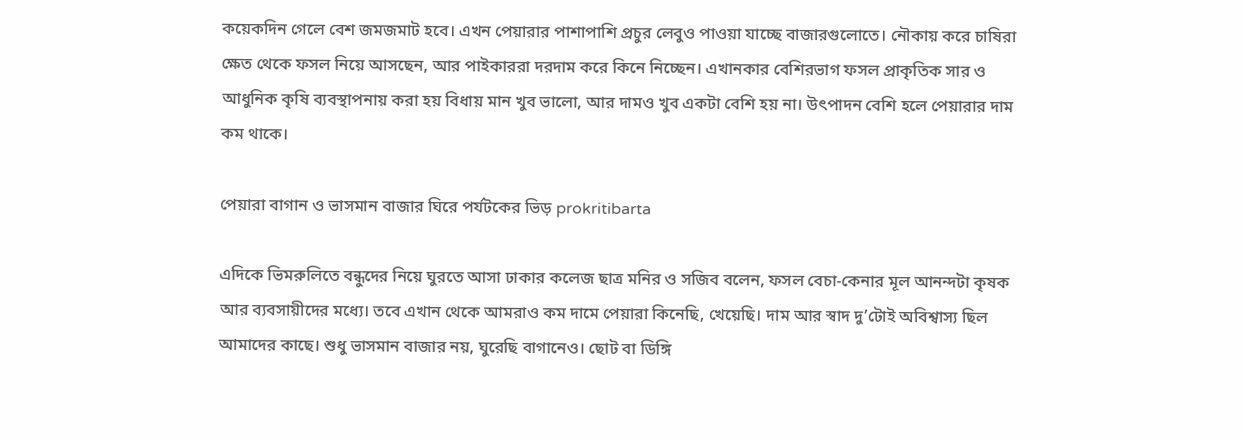কয়েকদিন গেলে বেশ জমজমাট হবে। এখন পেয়ারার পাশাপাশি প্রচুর লেবুও পাওয়া যাচ্ছে বাজারগুলোতে। নৌকায় করে চাষিরা ক্ষেত থেকে ফসল নিয়ে আসছেন, আর পাইকাররা দরদাম করে কিনে নিচ্ছেন। এখানকার বেশিরভাগ ফসল প্রাকৃতিক সার ও আধুনিক কৃষি ব্যবস্থাপনায় করা হয় বিধায় মান খুব ভালো, আর দামও খুব একটা বেশি হয় না। উৎপাদন বেশি হলে পেয়ারার দাম কম থাকে।

পেয়ারা বাগান ও ভাসমান বাজার ঘিরে পর্যটকের ভিড় prokritibarta

এদিকে ভিমরুলিতে বন্ধুদের নিয়ে ঘুরতে আসা ঢাকার কলেজ ছাত্র মনির ও সজিব বলেন, ফসল বেচা-কেনার মূল আনন্দটা কৃষক আর ব্যবসায়ীদের মধ্যে। তবে এখান থেকে আমরাও কম দামে পেয়ারা কিনেছি, খেয়েছি। দাম আর স্বাদ দু’টোই অবিশ্বাস্য ছিল আমাদের কাছে। শুধু ভাসমান বাজার নয়, ঘুরেছি বাগানেও। ছোট বা ডিঙ্গি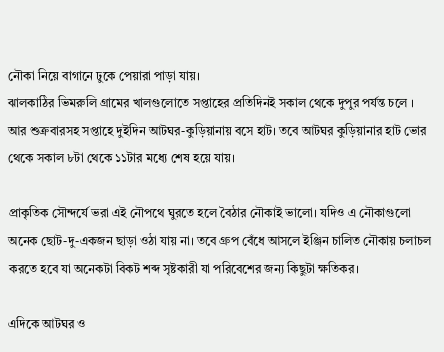নৌকা নিয়ে বাগানে ঢুকে পেয়ারা পাড়া যায়।
ঝালকাঠির ভিমরুলি গ্রামের খালগুলোতে সপ্তাহের প্রতিদিনই সকাল থেকে দুপুর পর্যন্ত চলে । আর শুক্রবারসহ সপ্তাহে দুইদিন আটঘর-কুড়িয়ানায় বসে হাট। তবে আটঘর কুড়িয়ানার হাট ভোর থেকে সকাল ৮টা থেকে ১১টার মধ্যে শেষ হয়ে যায়।

প্রাকৃতিক সৌন্দর্যে ভরা এই নৌপথে ঘুরতে হলে বৈঠার নৌকাই ভালো। যদিও এ নৌকাগুলো অনেক ছোট-দু-একজন ছাড়া ওঠা যায় না। তবে গ্রুপ বেঁধে আসলে ইঞ্জিন চালিত নৌকায় চলাচল করতে হবে যা অনেকটা বিকট শব্দ সৃষ্টকারী যা পরিবেশের জন্য কিছুটা ক্ষতিকর।

এদিকে আটঘর ও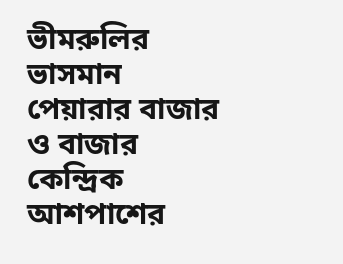ভীমরুলির ভাসমান পেয়ারার বাজার ও বাজার কেন্দ্রিক আশপাশের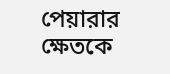পেয়ারার ক্ষেতকে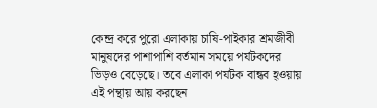কেন্দ্র করে পুরো এলাকায় চাষি-পাইকার শ্রমজীবী মানুষদের পাশাপাশি বর্তমান সময়ে পর্যটকদের ভিড়ও বেড়েছে। তবে এলাকা পর্যটক বান্ধব হ্ওয়ায় এই পন্থায় আয় করছেন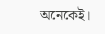অনেকেই।